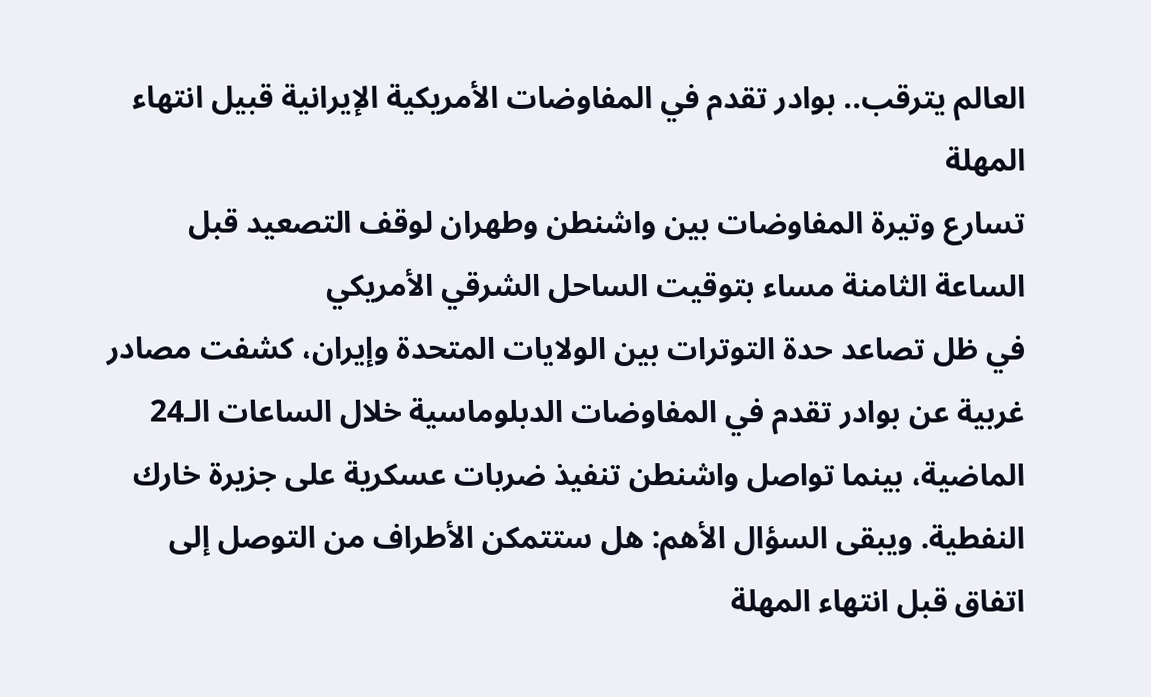العالم يترقب.. بوادر تقدم في المفاوضات الأمريكية الإيرانية قبيل انتهاء المهلة
تسارع وتيرة المفاوضات بين واشنطن وطهران لوقف التصعيد قبل الساعة الثامنة مساء بتوقيت الساحل الشرقي الأمريكي
في ظل تصاعد حدة التوترات بين الولايات المتحدة وإيران، كشفت مصادر غربية عن بوادر تقدم في المفاوضات الدبلوماسية خلال الساعات الـ24 الماضية، بينما تواصل واشنطن تنفيذ ضربات عسكرية على جزيرة خارك النفطية. ويبقى السؤال الأهم: هل ستتمكن الأطراف من التوصل إلى اتفاق قبل انتهاء المهلة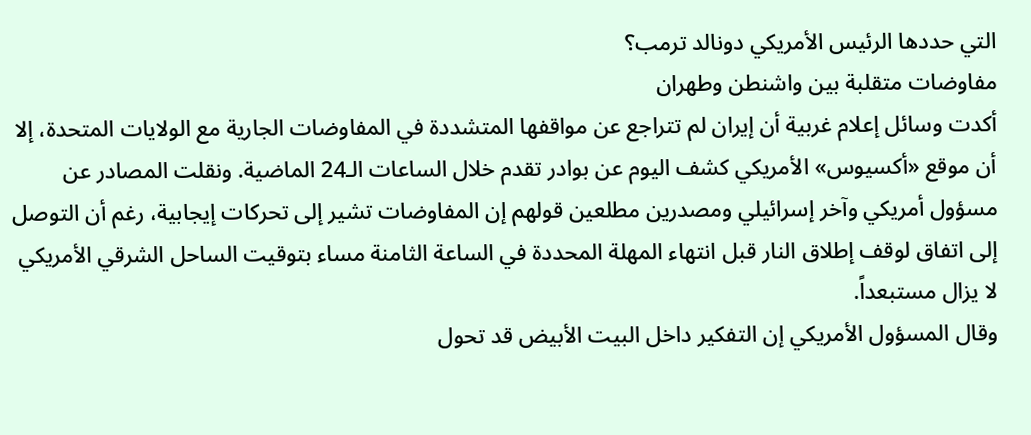التي حددها الرئيس الأمريكي دونالد ترمب؟
مفاوضات متقلبة بين واشنطن وطهران
أكدت وسائل إعلام غربية أن إيران لم تتراجع عن مواقفها المتشددة في المفاوضات الجارية مع الولايات المتحدة، إلا أن موقع «أكسيوس» الأمريكي كشف اليوم عن بوادر تقدم خلال الساعات الـ24 الماضية. ونقلت المصادر عن مسؤول أمريكي وآخر إسرائيلي ومصدرين مطلعين قولهم إن المفاوضات تشير إلى تحركات إيجابية، رغم أن التوصل إلى اتفاق لوقف إطلاق النار قبل انتهاء المهلة المحددة في الساعة الثامنة مساء بتوقيت الساحل الشرقي الأمريكي لا يزال مستبعداً.
وقال المسؤول الأمريكي إن التفكير داخل البيت الأبيض قد تحول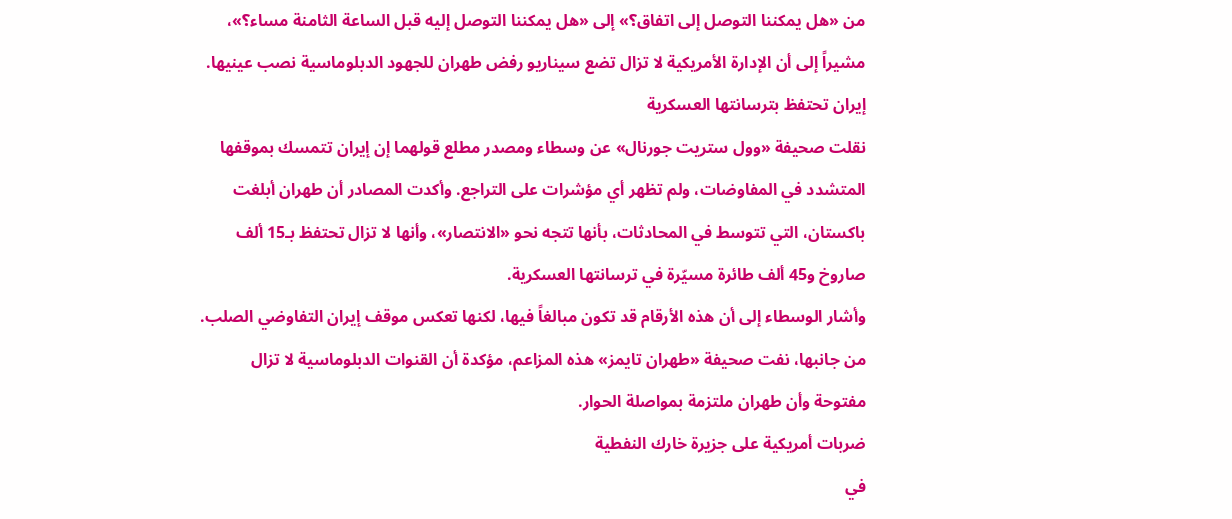من «هل يمكننا التوصل إلى اتفاق؟» إلى «هل يمكننا التوصل إليه قبل الساعة الثامنة مساء؟»، مشيراً إلى أن الإدارة الأمريكية لا تزال تضع سيناريو رفض طهران للجهود الدبلوماسية نصب عينيها.
إيران تحتفظ بترسانتها العسكرية
نقلت صحيفة «وول ستريت جورنال» عن وسطاء ومصدر مطلع قولهما إن إيران تتمسك بموقفها المتشدد في المفاوضات، ولم تظهر أي مؤشرات على التراجع. وأكدت المصادر أن طهران أبلغت باكستان، التي تتوسط في المحادثات، بأنها تتجه نحو «الانتصار»، وأنها لا تزال تحتفظ بـ15 ألف صاروخ و45 ألف طائرة مسيّرة في ترسانتها العسكرية.
وأشار الوسطاء إلى أن هذه الأرقام قد تكون مبالغاً فيها، لكنها تعكس موقف إيران التفاوضي الصلب. من جانبها، نفت صحيفة «طهران تايمز» هذه المزاعم، مؤكدة أن القنوات الدبلوماسية لا تزال مفتوحة وأن طهران ملتزمة بمواصلة الحوار.
ضربات أمريكية على جزيرة خارك النفطية
في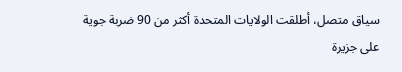سياق متصل، أطلقت الولايات المتحدة أكثر من 90 ضربة جوية على جزيرة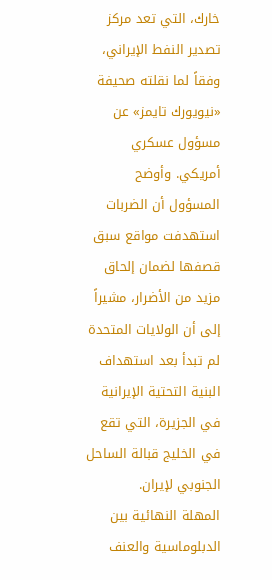خارك، التي تعد مركز تصدير النفط الإيراني، وفقاً لما نقلته صحيفة «نيويورك تايمز» عن مسؤول عسكري أمريكي. وأوضح المسؤول أن الضربات استهدفت مواقع سبق قصفها لضمان إلحاق مزيد من الأضرار، مشيراً إلى أن الولايات المتحدة لم تبدأ بعد استهداف البنية التحتية الإيرانية في الجزيرة، التي تقع في الخليج قبالة الساحل الجنوبي لإيران.
المهلة النهائية بين الدبلوماسية والعنف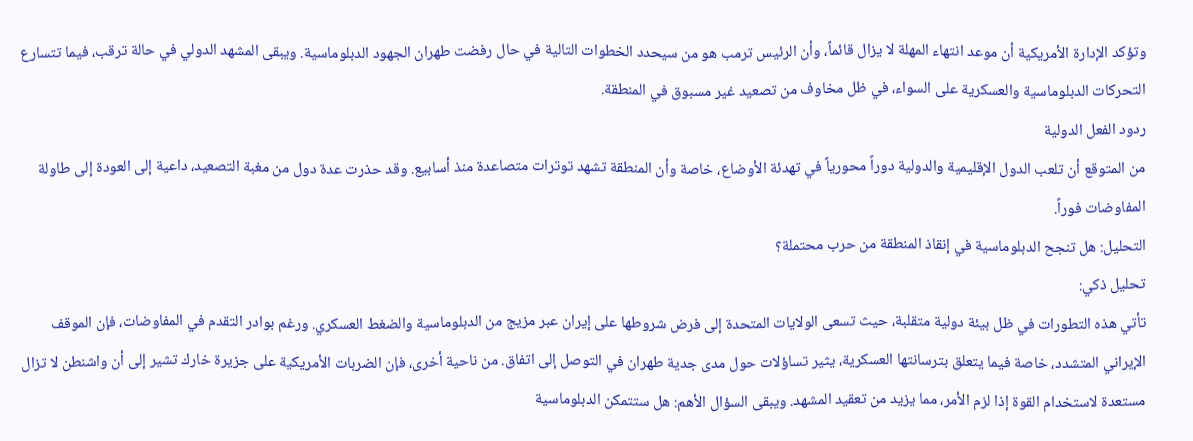وتؤكد الإدارة الأمريكية أن موعد انتهاء المهلة لا يزال قائماً، وأن الرئيس ترمب هو من سيحدد الخطوات التالية في حال رفضت طهران الجهود الدبلوماسية. ويبقى المشهد الدولي في حالة ترقب، فيما تتسارع التحركات الدبلوماسية والعسكرية على السواء، في ظل مخاوف من تصعيد غير مسبوق في المنطقة.
ردود الفعل الدولية
من المتوقع أن تلعب الدول الإقليمية والدولية دوراً محورياً في تهدئة الأوضاع، خاصة وأن المنطقة تشهد توترات متصاعدة منذ أسابيع. وقد حذرت عدة دول من مغبة التصعيد، داعية إلى العودة إلى طاولة المفاوضات فوراً.
التحليل: هل تنجح الدبلوماسية في إنقاذ المنطقة من حرب محتملة؟
تحليل ذكي:
تأتي هذه التطورات في ظل بيئة دولية متقلبة، حيث تسعى الولايات المتحدة إلى فرض شروطها على إيران عبر مزيج من الدبلوماسية والضغط العسكري. ورغم بوادر التقدم في المفاوضات، فإن الموقف الإيراني المتشدد، خاصة فيما يتعلق بترسانتها العسكرية، يثير تساؤلات حول مدى جدية طهران في التوصل إلى اتفاق. من ناحية أخرى، فإن الضربات الأمريكية على جزيرة خارك تشير إلى أن واشنطن لا تزال مستعدة لاستخدام القوة إذا لزم الأمر، مما يزيد من تعقيد المشهد. ويبقى السؤال الأهم: هل ستتمكن الدبلوماسية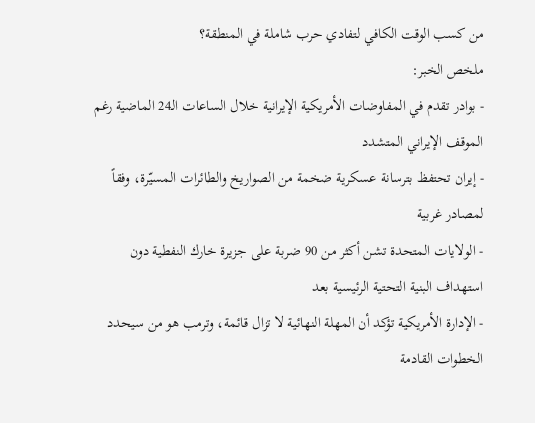من كسب الوقت الكافي لتفادي حرب شاملة في المنطقة؟
ملخص الخبر:
- بوادر تقدم في المفاوضات الأمريكية الإيرانية خلال الساعات الـ24 الماضية رغم الموقف الإيراني المتشدد
- إيران تحتفظ بترسانة عسكرية ضخمة من الصواريخ والطائرات المسيّرة، وفقاً لمصادر غربية
- الولايات المتحدة تشن أكثر من 90 ضربة على جزيرة خارك النفطية دون استهداف البنية التحتية الرئيسية بعد
- الإدارة الأمريكية تؤكد أن المهلة النهائية لا تزال قائمة، وترمب هو من سيحدد الخطوات القادمة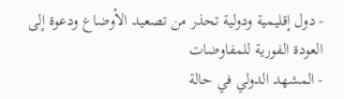- دول إقليمية ودولية تحذر من تصعيد الأوضاع ودعوة إلى العودة الفورية للمفاوضات
- المشهد الدولي في حالة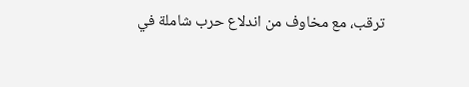ترقب، مع مخاوف من اندلاع حرب شاملة في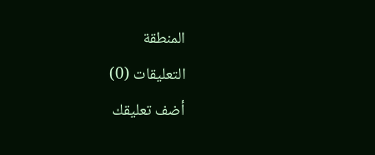المنطقة
التعليقات (0)
أضف تعليقك